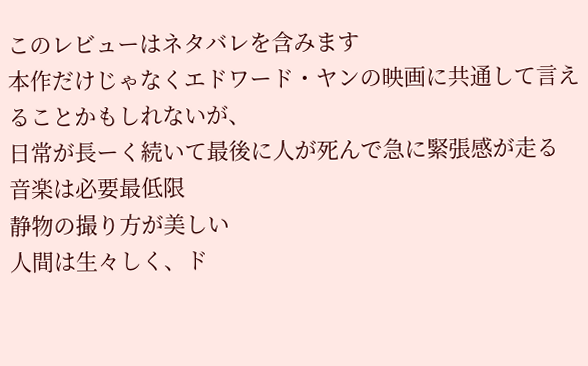このレビューはネタバレを含みます
本作だけじゃなくエドワード・ヤンの映画に共通して言えることかもしれないが、
日常が長ーく続いて最後に人が死んで急に緊張感が走る
音楽は必要最低限
静物の撮り方が美しい
人間は生々しく、ド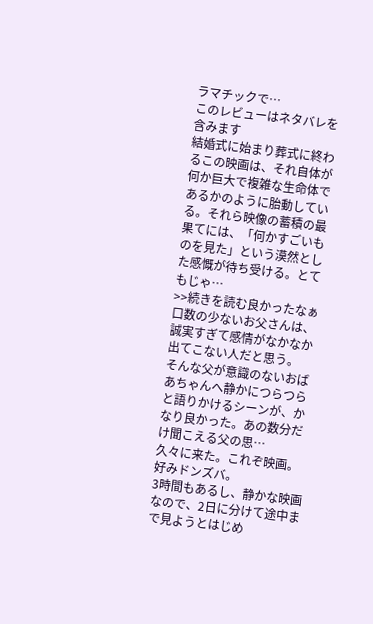ラマチックで…
このレビューはネタバレを含みます
結婚式に始まり葬式に終わるこの映画は、それ自体が何か巨大で複雑な生命体であるかのように胎動している。それら映像の蓄積の最果てには、「何かすごいものを見た」という漠然とした感慨が待ち受ける。とてもじゃ…
>>続きを読む良かったなぁ
口数の少ないお父さんは、誠実すぎて感情がなかなか出てこない人だと思う。
そんな父が意識のないおばあちゃんへ静かにつらつらと語りかけるシーンが、かなり良かった。あの数分だけ聞こえる父の思…
久々に来た。これぞ映画。好みドンズバ。
3時間もあるし、静かな映画なので、2日に分けて途中まで見ようとはじめ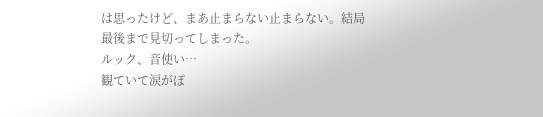は思ったけど、まあ止まらない止まらない。結局最後まで見切ってしまった。
ルック、音使い…
観ていて涙がぽ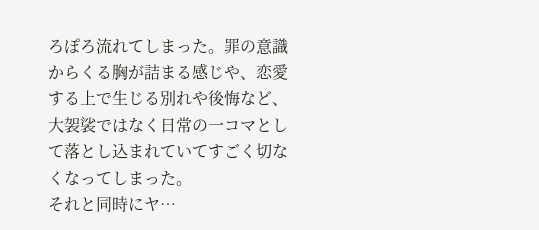ろぽろ流れてしまった。罪の意識からくる胸が詰まる感じや、恋愛する上で生じる別れや後悔など、大袈裟ではなく日常の一コマとして落とし込まれていてすごく切なくなってしまった。
それと同時にヤ…